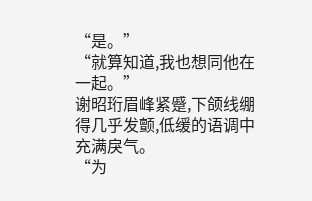“是。”
“就算知道,我也想同他在一起。”
谢昭珩眉峰紧蹙,下颌线绷得几乎发颤,低缓的语调中充满戾气。
“为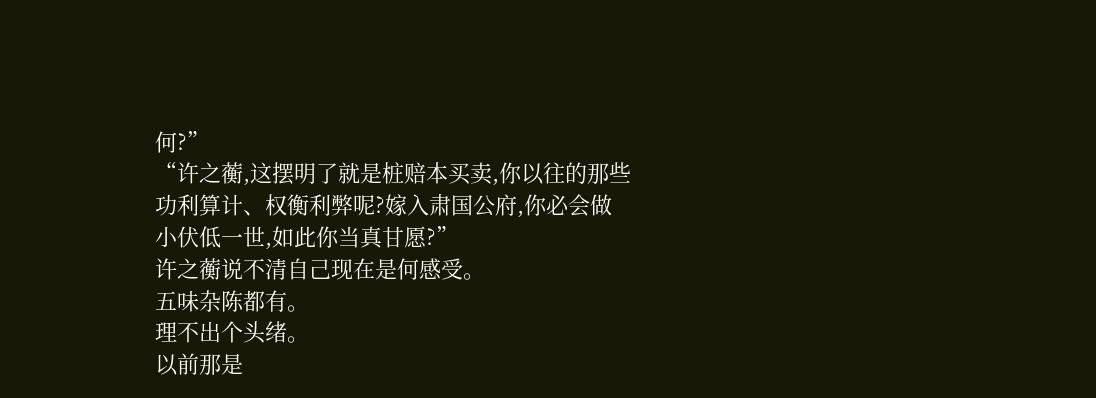何?”
“许之蘅,这摆明了就是桩赔本买卖,你以往的那些功利算计、权衡利弊呢?嫁入肃国公府,你必会做小伏低一世,如此你当真甘愿?”
许之蘅说不清自己现在是何感受。
五味杂陈都有。
理不出个头绪。
以前那是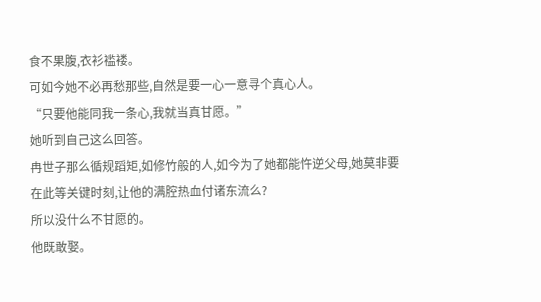食不果腹,衣衫褴褛。
可如今她不必再愁那些,自然是要一心一意寻个真心人。
“只要他能同我一条心,我就当真甘愿。”
她听到自己这么回答。
冉世子那么循规蹈矩,如修竹般的人,如今为了她都能忤逆父母,她莫非要在此等关键时刻,让他的满腔热血付诸东流么?
所以没什么不甘愿的。
他既敢娶。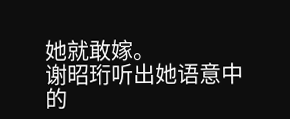她就敢嫁。
谢昭珩听出她语意中的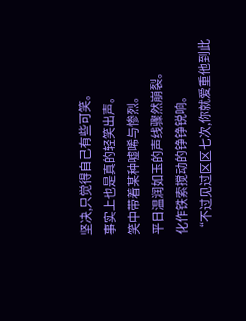坚决,只觉得自己有些可笑。
事实上也是真的轻笑出声。
笑中带着某种嘘唏与惨烈。
平日温润如玉的声线骤然崩裂。
化作铁索搅动的铮铮锐响。
“不过见过区区七次,你就爱重他到此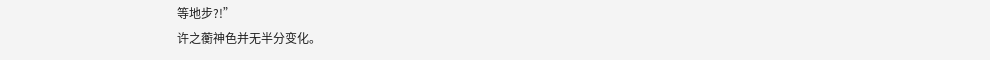等地步?!”
许之蘅神色并无半分变化。